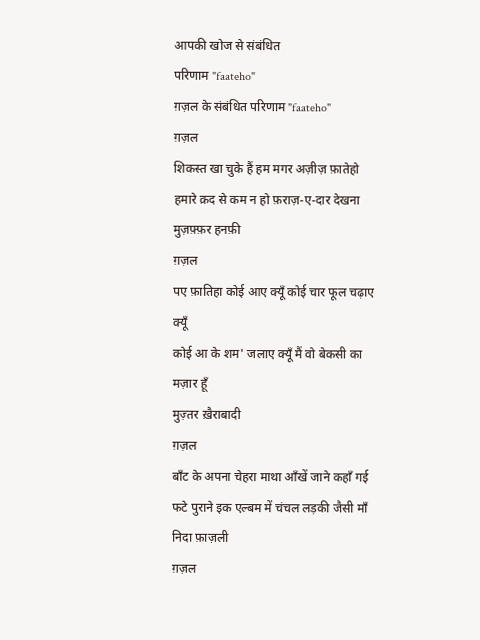आपकी खोज से संबंधित
परिणाम "faateho"
ग़ज़ल के संबंधित परिणाम "faateho"
ग़ज़ल
शिकस्त खा चुके हैं हम मगर अज़ीज़ फ़ातेहो
हमारे क़द से कम न हो फ़राज़-ए-दार देखना
मुज़फ़्फ़र हनफ़ी
ग़ज़ल
पए फ़ातिहा कोई आए क्यूँ कोई चार फूल चढ़ाए क्यूँ
कोई आ के शम' जलाए क्यूँ मैं वो बेकसी का मज़ार हूँ
मुज़्तर ख़ैराबादी
ग़ज़ल
बाँट के अपना चेहरा माथा आँखें जाने कहाँ गई
फटे पुराने इक एल्बम में चंचल लड़की जैसी माँ
निदा फ़ाज़ली
ग़ज़ल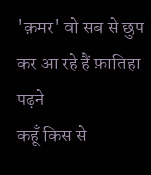'क़मर' वो सब से छुप कर आ रहे हैं फ़ातिहा पढ़ने
कहूँ किस से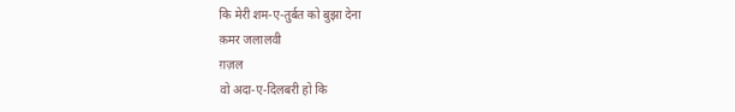कि मेरी शम-ए-तुर्बत को बुझा देना
क़मर जलालवी
ग़ज़ल
वो अदा-ए-दिलबरी हो कि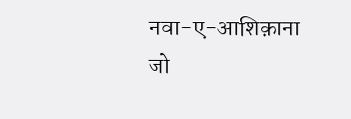नवा-ए-आशिक़ाना
जो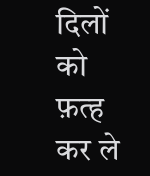दिलों को फ़त्ह कर ले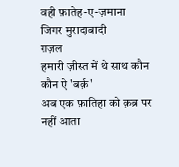वही फ़ातेह-ए-ज़माना
जिगर मुरादाबादी
ग़ज़ल
हमारी ज़ीस्त में थे साथ कौन कौन ऐ 'बर्क़'
अब एक फ़ातिहा को क़ब्र पर नहीं आता